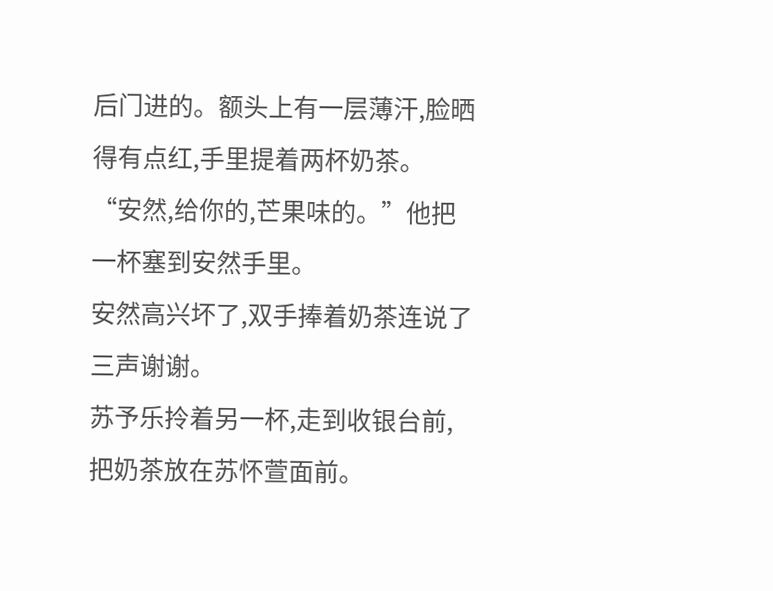后门进的。额头上有一层薄汗,脸晒得有点红,手里提着两杯奶茶。
“安然,给你的,芒果味的。”他把一杯塞到安然手里。
安然高兴坏了,双手捧着奶茶连说了三声谢谢。
苏予乐拎着另一杯,走到收银台前,把奶茶放在苏怀萱面前。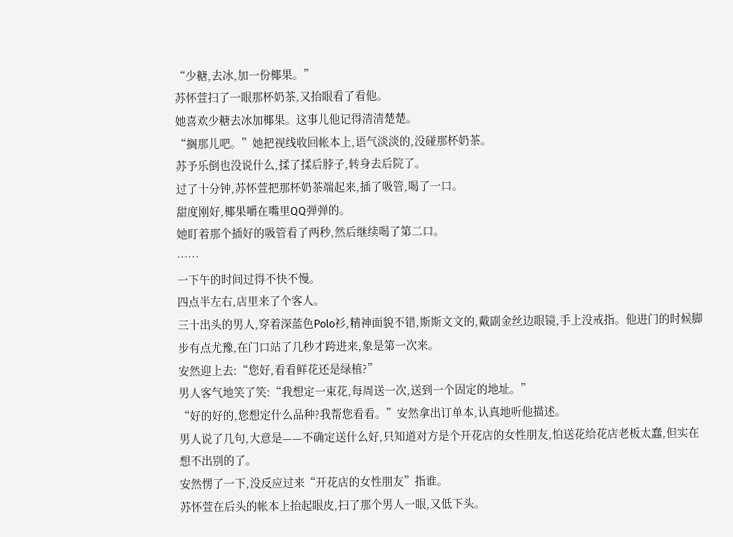“少糖,去冰,加一份椰果。”
苏怀萱扫了一眼那杯奶茶,又抬眼看了看他。
她喜欢少糖去冰加椰果。这事儿他记得清清楚楚。
“搁那儿吧。”她把视线收回帐本上,语气淡淡的,没碰那杯奶茶。
苏予乐倒也没说什么,揉了揉后脖子,转身去后院了。
过了十分钟,苏怀萱把那杯奶茶端起来,插了吸管,喝了一口。
甜度刚好,椰果嚼在嘴里QQ弹弹的。
她盯着那个插好的吸管看了两秒,然后继续喝了第二口。
……
一下午的时间过得不快不慢。
四点半左右,店里来了个客人。
三十出头的男人,穿着深蓝色Polo衫,精神面貌不错,斯斯文文的,戴副金丝边眼镜,手上没戒指。他进门的时候脚步有点尤豫,在门口站了几秒才跨进来,象是第一次来。
安然迎上去:“您好,看看鲜花还是绿植?”
男人客气地笑了笑:“我想定一束花,每周送一次,送到一个固定的地址。”
“好的好的,您想定什么品种?我帮您看看。”安然拿出订单本,认真地听他描述。
男人说了几句,大意是——不确定送什么好,只知道对方是个开花店的女性朋友,怕送花给花店老板太蠢,但实在想不出别的了。
安然愣了一下,没反应过来“开花店的女性朋友”指谁。
苏怀萱在后头的帐本上抬起眼皮,扫了那个男人一眼,又低下头。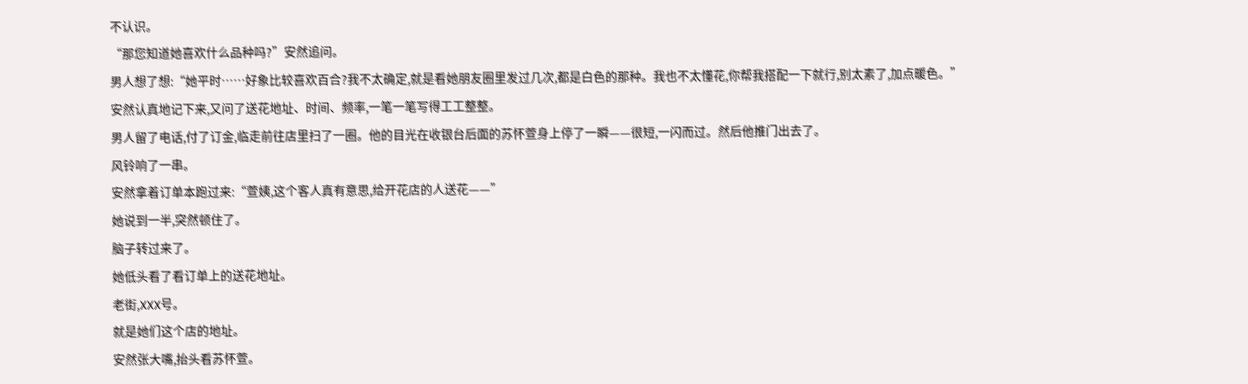不认识。
“那您知道她喜欢什么品种吗?”安然追问。
男人想了想:“她平时……好象比较喜欢百合?我不太确定,就是看她朋友圈里发过几次,都是白色的那种。我也不太懂花,你帮我搭配一下就行,别太素了,加点暖色。”
安然认真地记下来,又问了送花地址、时间、频率,一笔一笔写得工工整整。
男人留了电话,付了订金,临走前往店里扫了一圈。他的目光在收银台后面的苏怀萱身上停了一瞬——很短,一闪而过。然后他推门出去了。
风铃响了一串。
安然拿着订单本跑过来:“萱姨,这个客人真有意思,给开花店的人送花——”
她说到一半,突然顿住了。
脑子转过来了。
她低头看了看订单上的送花地址。
老街,XXX号。
就是她们这个店的地址。
安然张大嘴,抬头看苏怀萱。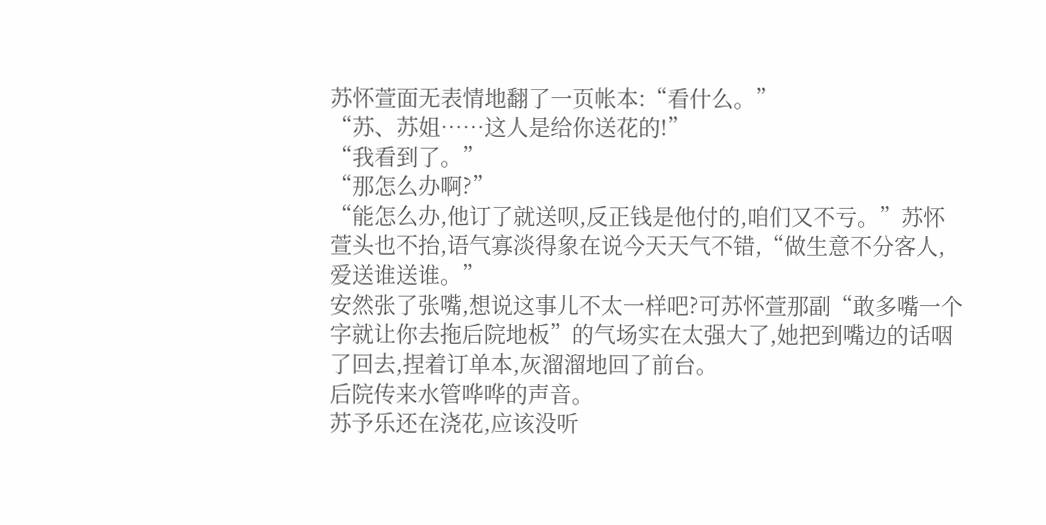苏怀萱面无表情地翻了一页帐本:“看什么。”
“苏、苏姐……这人是给你送花的!”
“我看到了。”
“那怎么办啊?”
“能怎么办,他订了就送呗,反正钱是他付的,咱们又不亏。”苏怀萱头也不抬,语气寡淡得象在说今天天气不错,“做生意不分客人,爱送谁送谁。”
安然张了张嘴,想说这事儿不太一样吧?可苏怀萱那副“敢多嘴一个字就让你去拖后院地板”的气场实在太强大了,她把到嘴边的话咽了回去,捏着订单本,灰溜溜地回了前台。
后院传来水管哗哗的声音。
苏予乐还在浇花,应该没听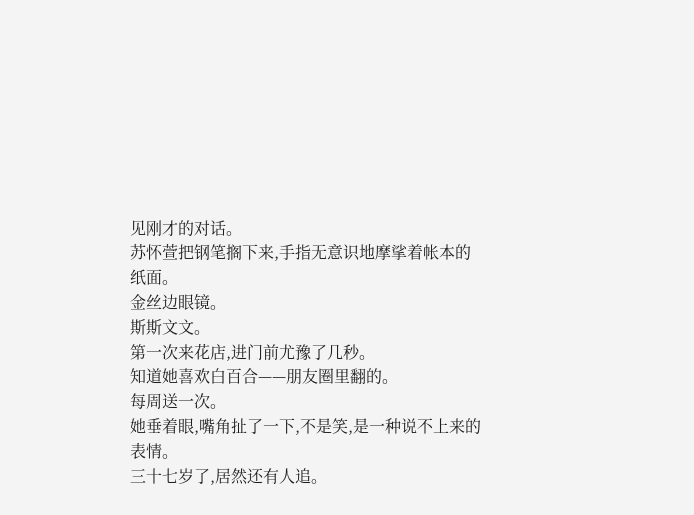见刚才的对话。
苏怀萱把钢笔搁下来,手指无意识地摩挲着帐本的纸面。
金丝边眼镜。
斯斯文文。
第一次来花店,进门前尤豫了几秒。
知道她喜欢白百合——朋友圈里翻的。
每周送一次。
她垂着眼,嘴角扯了一下,不是笑,是一种说不上来的表情。
三十七岁了,居然还有人追。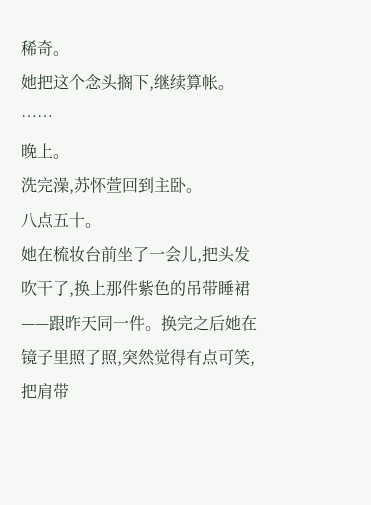稀奇。
她把这个念头搁下,继续算帐。
……
晚上。
洗完澡,苏怀萱回到主卧。
八点五十。
她在梳妆台前坐了一会儿,把头发吹干了,换上那件紫色的吊带睡裙——跟昨天同一件。换完之后她在镜子里照了照,突然觉得有点可笑,把肩带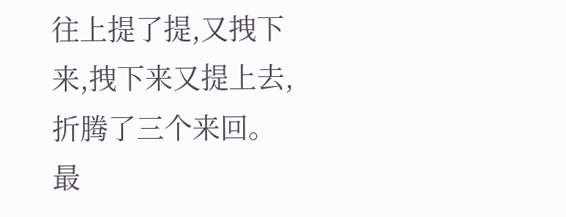往上提了提,又拽下来,拽下来又提上去,折腾了三个来回。
最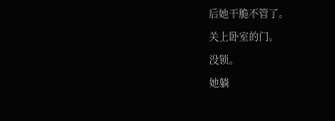后她干脆不管了。
关上卧室的门。
没锁。
她躺